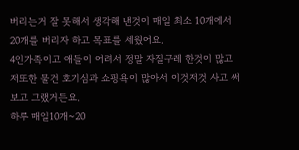버리는거 잘 못해서 생각해 낸것이 매일 최소 10개에서 20개를 버리자 하고 목표를 세웠어요.
4인가족이고 애들이 어려서 정말 자질구레 한것이 많고
저또한 물건 호기심과 쇼핑욕이 많아서 이것저것 사고 써보고 그랬거든요.
하루 매일10개~20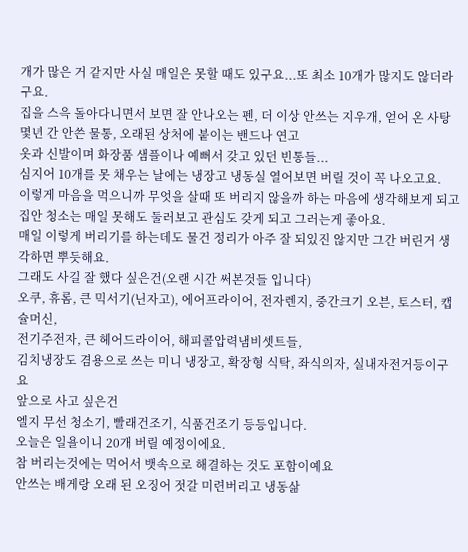개가 많은 거 같지만 사실 매일은 못할 때도 있구요...또 최소 10개가 많지도 않더라구요.
집을 스윽 돌아다니면서 보면 잘 안나오는 펜, 더 이상 안쓰는 지우개, 얻어 온 사탕
몇년 간 안쓴 물통, 오래된 상처에 붙이는 밴드나 연고
옷과 신발이며 화장품 샘플이나 예뻐서 갖고 있던 빈통들...
심지어 10개를 못 채우는 날에는 냉장고 냉동실 열어보면 버릴 것이 꼭 나오고요.
이렇게 마음을 먹으니까 무엇을 살때 또 버리지 않을까 하는 마음에 생각해보게 되고
집안 청소는 매일 못해도 둘러보고 관심도 갖게 되고 그러는게 좋아요.
매일 이렇게 버리기를 하는데도 물건 정리가 아주 잘 되있진 않지만 그간 버린거 생각하면 뿌듯해요.
그래도 사길 잘 했다 싶은건(오랜 시간 써본것들 입니다)
오쿠, 휴롬, 큰 믹서기(닌자고), 에어프라이어, 전자렌지, 중간크기 오븐, 토스터, 캡슐머신,
전기주전자, 큰 헤어드라이어, 해피콜압력냄비셋트들,
김치냉장도 겸용으로 쓰는 미니 냉장고, 확장형 식탁, 좌식의자, 실내자전거등이구요
앞으로 사고 싶은건
엘지 무선 청소기, 빨래건조기, 식품건조기 등등입니다.
오늘은 일욜이니 20개 버릴 예정이에요.
참 버리는것에는 먹어서 뱃속으로 해결하는 것도 포함이예요
안쓰는 배게랑 오래 된 오징어 젓갈 미련버리고 냉동삶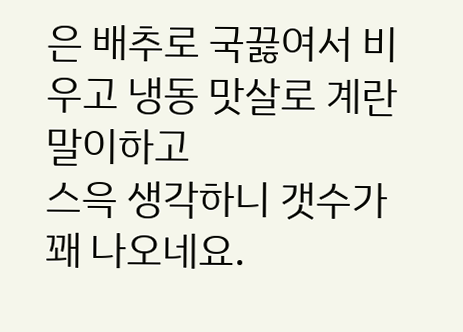은 배추로 국끓여서 비우고 냉동 맛살로 계란말이하고
스윽 생각하니 갯수가 꽤 나오네요.